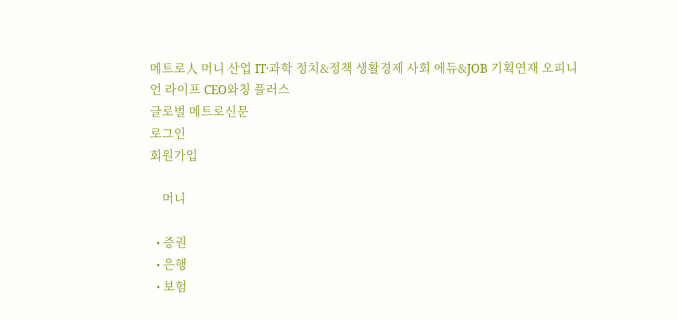메트로人 머니 산업 IT·과학 정치&정책 생활경제 사회 에듀&JOB 기획연재 오피니언 라이프 CEO와칭 플러스
글로벌 메트로신문
로그인
회원가입

    머니

  • 증권
  • 은행
  • 보험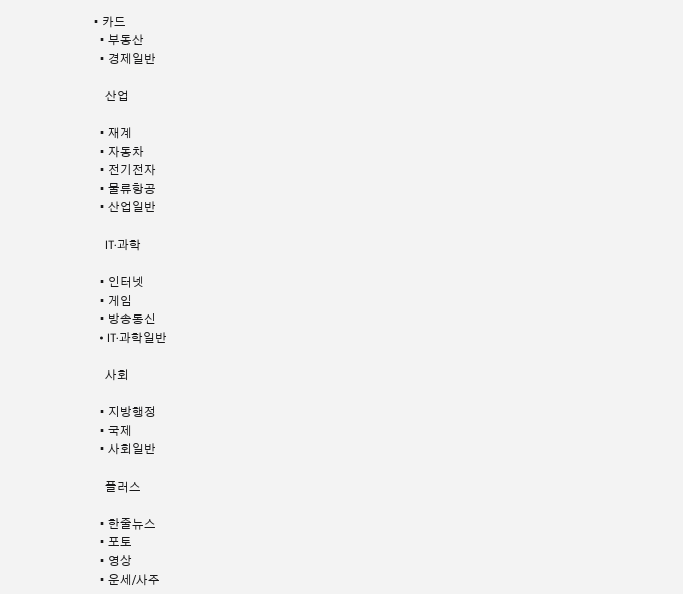• 카드
  • 부동산
  • 경제일반

    산업

  • 재계
  • 자동차
  • 전기전자
  • 물류항공
  • 산업일반

    IT·과학

  • 인터넷
  • 게임
  • 방송통신
  • IT·과학일반

    사회

  • 지방행정
  • 국제
  • 사회일반

    플러스

  • 한줄뉴스
  • 포토
  • 영상
  • 운세/사주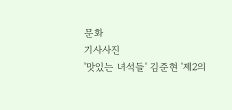문화
기사사진
'맛있는 녀석들' 김준현 '제2의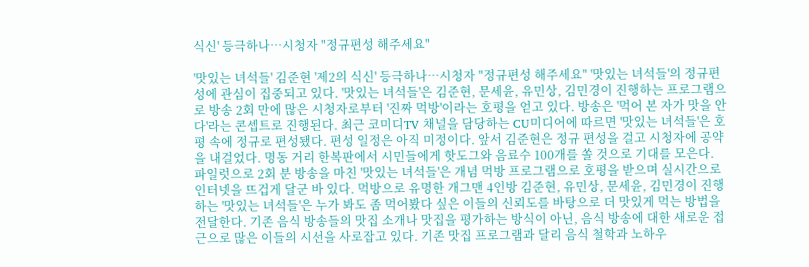식신' 등극하나…시청자 "정규편성 해주세요"

'맛있는 녀석들' 김준현 '제2의 식신' 등극하나…시청자 "정규편성 해주세요" '맛있는 녀석들'의 정규편성에 관심이 집중되고 있다. '맛있는 녀석들'은 김준현, 문세윤, 유민상, 김민경이 진행하는 프로그램으로 방송 2회 만에 많은 시청자로부터 '진짜 먹방'이라는 호평을 얻고 있다. 방송은 '먹어 본 자가 맛을 안다'라는 콘셉트로 진행된다. 최근 코미디TV 채널을 담당하는 CU미디어에 따르면 '맛있는 녀석들'은 호평 속에 정규로 편성됐다. 편성 일정은 아직 미정이다. 앞서 김준현은 정규 편성을 걸고 시청자에 공약을 내걸었다. 명동 거리 한복판에서 시민들에게 핫도그와 음료수 100개를 쏠 것으로 기대를 모은다. 파일럿으로 2회 분 방송을 마친 '맛있는 녀석들'은 개념 먹방 프로그램으로 호평을 받으며 실시간으로 인터넷을 뜨겁게 달군 바 있다. 먹방으로 유명한 개그맨 4인방 김준현, 유민상, 문세윤, 김민경이 진행하는 '맛있는 녀석들'은 누가 봐도 좀 먹어봤다 싶은 이들의 신뢰도를 바탕으로 더 맛있게 먹는 방법을 전달한다. 기존 음식 방송들의 맛집 소개나 맛집을 평가하는 방식이 아닌, 음식 방송에 대한 새로운 접근으로 많은 이들의 시선을 사로잡고 있다. 기존 맛집 프로그램과 달리 음식 철학과 노하우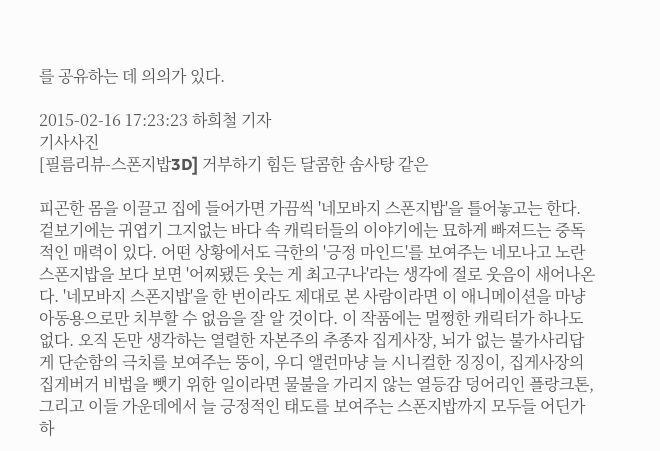를 공유하는 데 의의가 있다.

2015-02-16 17:23:23 하희철 기자
기사사진
[필름리뷰-스폰지밥3D] 거부하기 힘든 달콤한 솜사탕 같은

피곤한 몸을 이끌고 집에 들어가면 가끔씩 '네모바지 스폰지밥'을 틀어놓고는 한다. 겉보기에는 귀엽기 그지없는 바다 속 캐릭터들의 이야기에는 묘하게 빠져드는 중독적인 매력이 있다. 어떤 상황에서도 극한의 '긍정 마인드'를 보여주는 네모나고 노란 스폰지밥을 보다 보면 '어찌됐든 웃는 게 최고구나'라는 생각에 절로 웃음이 새어나온다. '네모바지 스폰지밥'을 한 번이라도 제대로 본 사람이라면 이 애니메이션을 마냥 아동용으로만 치부할 수 없음을 잘 알 것이다. 이 작품에는 멀쩡한 캐릭터가 하나도 없다. 오직 돈만 생각하는 열렬한 자본주의 추종자 집게사장, 뇌가 없는 불가사리답게 단순함의 극치를 보여주는 뚱이, 우디 앨런마냥 늘 시니컬한 징징이, 집게사장의 집게버거 비법을 뺏기 위한 일이라면 물불을 가리지 않는 열등감 덩어리인 플랑크톤, 그리고 이들 가운데에서 늘 긍정적인 태도를 보여주는 스폰지밥까지 모두들 어딘가 하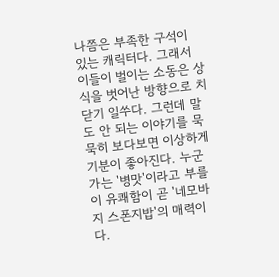나쯤은 부족한 구석이 있는 캐릭터다. 그래서 이들이 벌이는 소동은 상식을 벗어난 방향으로 치닫기 일쑤다. 그런데 말도 안 되는 이야기를 묵묵히 보다보면 이상하게 기분이 좋아진다. 누군가는 '병맛'이라고 부를 이 유쾌함이 곧 '네모바지 스폰지밥'의 매력이다.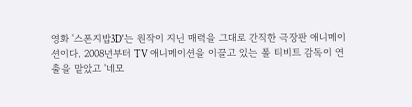영화 '스폰지밥3D'는 원작이 지닌 매력을 그대로 간직한 극장판 애니메이션이다. 2008년부터 TV 애니메이션을 이끌고 있는 폴 티비트 감독이 연출을 맡았고 '네모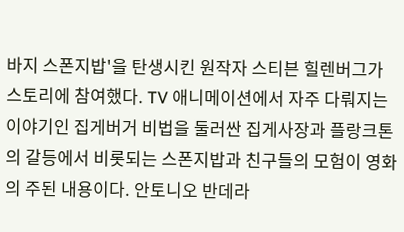바지 스폰지밥'을 탄생시킨 원작자 스티븐 힐렌버그가 스토리에 참여했다. TV 애니메이션에서 자주 다뤄지는 이야기인 집게버거 비법을 둘러싼 집게사장과 플랑크톤의 갈등에서 비롯되는 스폰지밥과 친구들의 모험이 영화의 주된 내용이다. 안토니오 반데라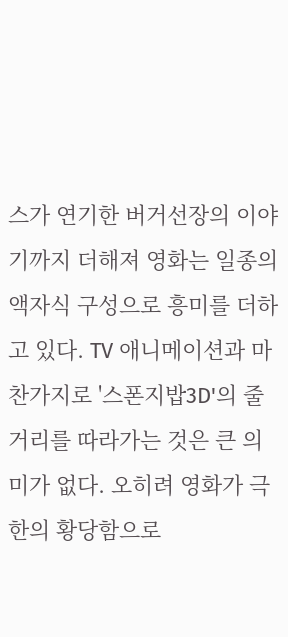스가 연기한 버거선장의 이야기까지 더해져 영화는 일종의 액자식 구성으로 흥미를 더하고 있다. TV 애니메이션과 마찬가지로 '스폰지밥3D'의 줄거리를 따라가는 것은 큰 의미가 없다. 오히려 영화가 극한의 황당함으로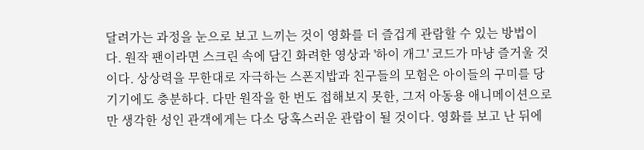달려가는 과정을 눈으로 보고 느끼는 것이 영화를 더 즐겁게 관람할 수 있는 방법이다. 원작 팬이라면 스크린 속에 담긴 화려한 영상과 '하이 개그' 코드가 마냥 즐거울 것이다. 상상력을 무한대로 자극하는 스폰지밥과 친구들의 모험은 아이들의 구미를 당기기에도 충분하다. 다만 원작을 한 번도 접해보지 못한, 그저 아동용 애니메이션으로만 생각한 성인 관객에게는 다소 당혹스러운 관람이 될 것이다. 영화를 보고 난 뒤에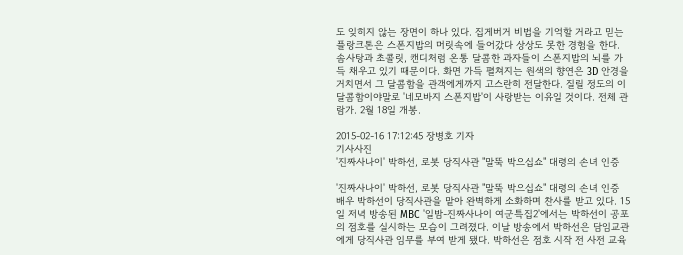도 잊히지 않는 장면이 하나 있다. 집게버거 비법을 기억할 거라고 믿는 플랑크톤은 스폰지밥의 머릿속에 들어갔다 상상도 못한 경험을 한다. 솜사탕과 초콜릿, 캔디처럼 온통 달콤한 과자들이 스폰지밥의 뇌를 가득 채우고 있기 때문이다. 화면 가득 펼쳐지는 원색의 향연은 3D 안경을 거치면서 그 달콤함을 관객에게까지 고스란히 전달한다. 질릴 정도의 이 달콤함이야말로 '네모바지 스폰지밥'이 사랑받는 이유일 것이다. 전체 관람가. 2월 18일 개봉.

2015-02-16 17:12:45 장병호 기자
기사사진
'진짜사나이' 박하선, 로봇 당직사관 "말뚝 박으십쇼" 대령의 손녀 인증

'진짜사나이' 박하선, 로봇 당직사관 "말뚝 박으십쇼" 대령의 손녀 인증 배우 박하선이 당직사관을 맡아 완벽하게 소화하며 찬사를 받고 있다. 15일 저녁 방송된 MBC '일밤-진짜사나이 여군특집2'에서는 박하선이 공포의 점호를 실시하는 모습이 그려졌다. 이날 방송에서 박하선은 담임교관에게 당직사관 임무를 부여 받게 됐다. 박하선은 점호 시작 전 사전 교육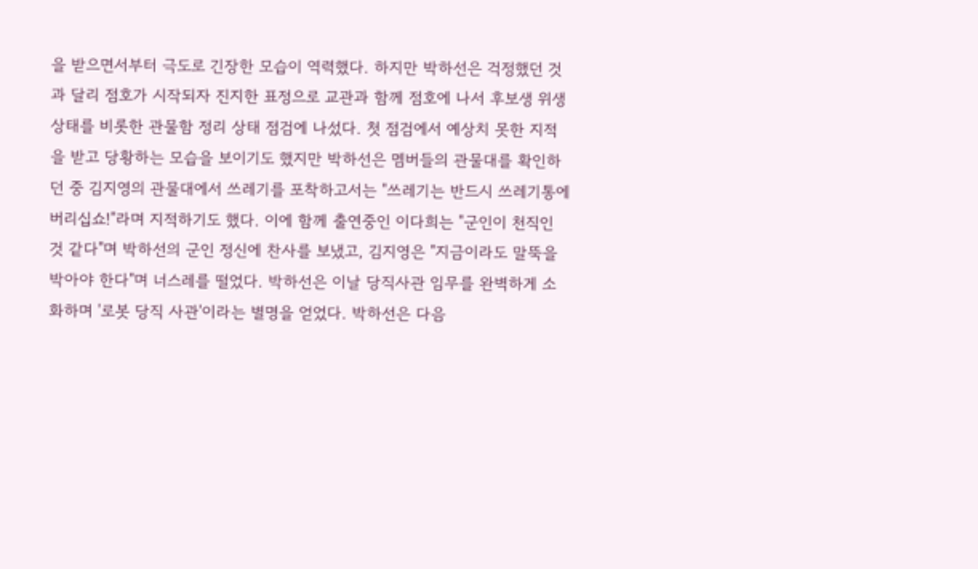을 받으면서부터 극도로 긴장한 모습이 역력했다. 하지만 박하선은 걱정했던 것과 달리 점호가 시작되자 진지한 표정으로 교관과 함께 점호에 나서 후보생 위생 상태를 비롯한 관물함 정리 상태 점검에 나섰다. 첫 점검에서 예상치 못한 지적을 받고 당황하는 모습을 보이기도 했지만 박하선은 멤버들의 관물대를 확인하던 중 김지영의 관물대에서 쓰레기를 포착하고서는 "쓰레기는 반드시 쓰레기통에 버리십쇼!"라며 지적하기도 했다. 이에 함께 출연중인 이다희는 "군인이 천직인 것 같다"며 박하선의 군인 정신에 찬사를 보냈고, 김지영은 "지금이라도 말뚝을 박아야 한다"며 너스레를 떨었다. 박하선은 이날 당직사관 임무를 완벽하게 소화하며 '로봇 당직 사관'이라는 별명을 얻었다. 박하선은 다음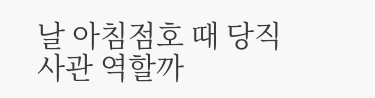날 아침점호 때 당직사관 역할까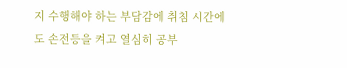지 수행해야 하는 부담감에 취침 시간에도 손전등을 켜고 열심히 공부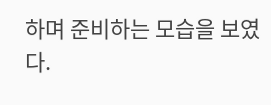하며 준비하는 모습을 보였다.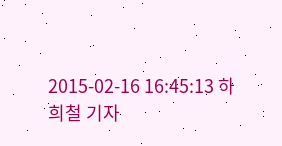2015-02-16 16:45:13 하희철 기자